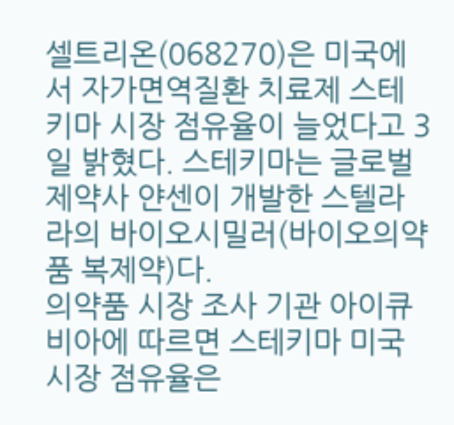셀트리온(068270)은 미국에서 자가면역질환 치료제 스테키마 시장 점유율이 늘었다고 3일 밝혔다. 스테키마는 글로벌 제약사 얀센이 개발한 스텔라라의 바이오시밀러(바이오의약품 복제약)다.
의약품 시장 조사 기관 아이큐비아에 따르면 스테키마 미국 시장 점유율은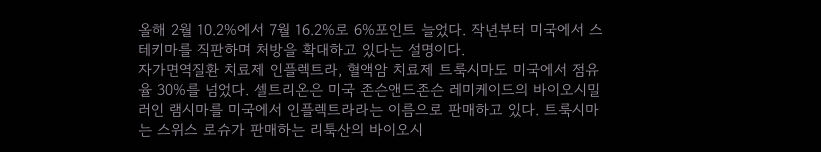올해 2월 10.2%에서 7월 16.2%로 6%포인트 늘었다. 작년부터 미국에서 스테키마를 직판하며 처방을 확대하고 있다는 설명이다.
자가면역질환 치료제 인플렉트라, 혈액암 치료제 트룩시마도 미국에서 점유율 30%를 넘었다. 셀트리온은 미국 존슨앤드존슨 레미케이드의 바이오시밀러인 램시마를 미국에서 인플렉트라라는 이름으로 판매하고 있다. 트룩시마는 스위스 로슈가 판매하는 리툭산의 바이오시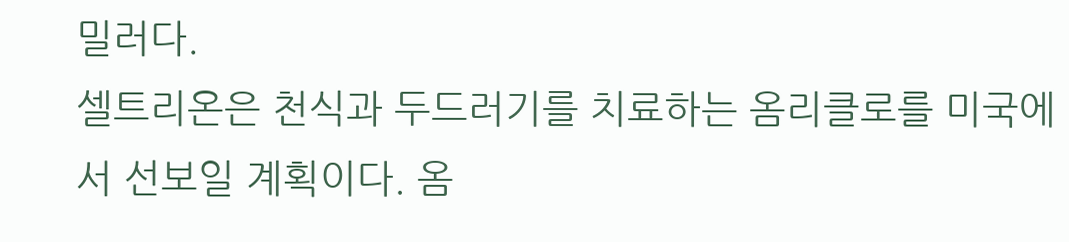밀러다.
셀트리온은 천식과 두드러기를 치료하는 옴리클로를 미국에서 선보일 계획이다. 옴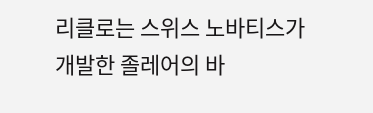리클로는 스위스 노바티스가 개발한 졸레어의 바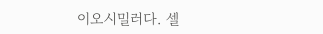이오시밀러다. 셀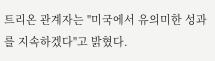트리온 관계자는 "미국에서 유의미한 성과를 지속하겠다"고 밝혔다.